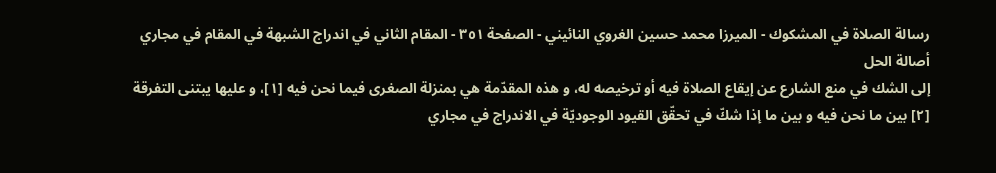رسالة الصلاة في المشكوك - الميرزا محمد حسين الغروي النائيني - الصفحة ٣٥١ - المقام الثاني في اندراج الشبهة في المقام في مجاري أصالة الحل
إلى الشك في منع الشارع عن إيقاع الصلاة فيه أو ترخيصه له، و هذه المقدّمة هي بمنزلة الصغرى فيما نحن فيه [١]، و عليها يبتنى التفرقة [٢] بين ما نحن فيه و بين ما إذا شكّ في تحقّق القيود الوجوديّة في الاندراج في مجاري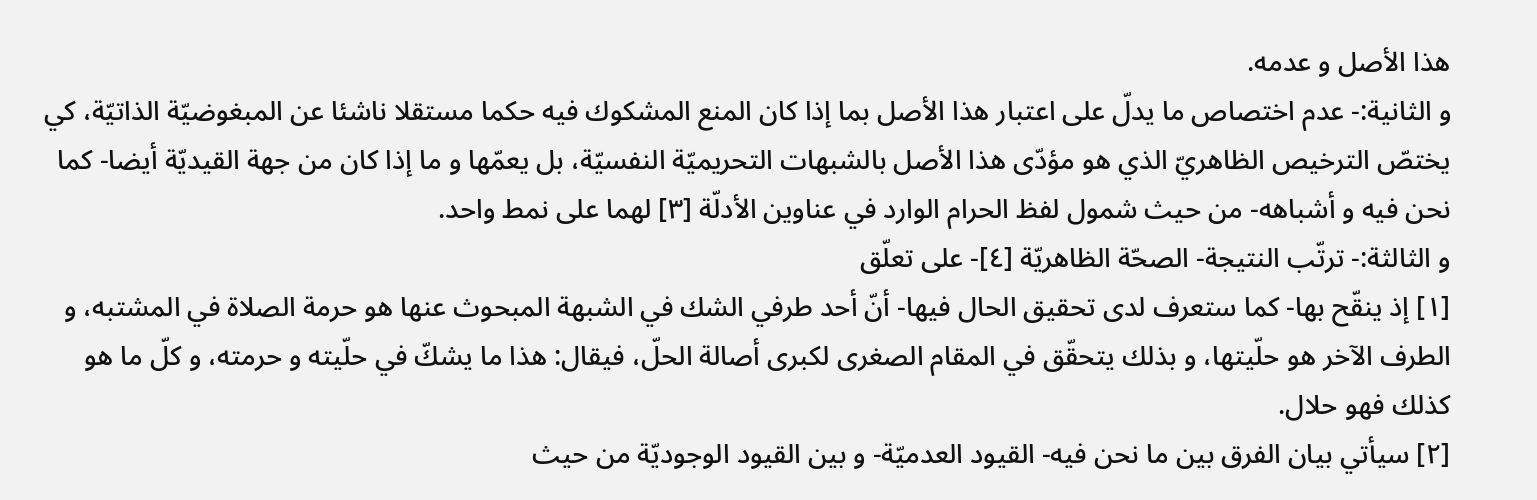هذا الأصل و عدمه.
و الثانية:- عدم اختصاص ما يدلّ على اعتبار هذا الأصل بما إذا كان المنع المشكوك فيه حكما مستقلا ناشئا عن المبغوضيّة الذاتيّة، كي يختصّ الترخيص الظاهريّ الذي هو مؤدّى هذا الأصل بالشبهات التحريميّة النفسيّة، بل يعمّها و ما إذا كان من جهة القيديّة أيضا- كما نحن فيه و أشباهه- من حيث شمول لفظ الحرام الوارد في عناوين الأدلّة [٣] لهما على نمط واحد.
و الثالثة:- ترتّب النتيجة- الصحّة الظاهريّة [٤]- على تعلّق
[١] إذ ينقّح بها- كما ستعرف لدى تحقيق الحال فيها- أنّ أحد طرفي الشك في الشبهة المبحوث عنها هو حرمة الصلاة في المشتبه، و الطرف الآخر هو حلّيتها، و بذلك يتحقّق في المقام الصغرى لكبرى أصالة الحلّ، فيقال: هذا ما يشكّ في حلّيته و حرمته، و كلّ ما هو كذلك فهو حلال.
[٢] سيأتي بيان الفرق بين ما نحن فيه- القيود العدميّة- و بين القيود الوجوديّة من حيث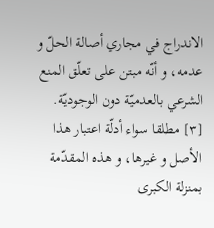الاندراج في مجاري أصالة الحلّ و عدمه، و أنّه مبتن على تعلّق المنع الشرعي بالعدميّة دون الوجوديّة.
[٣] مطلقا سواء أدلّة اعتبار هذا الأصل و غيرها، و هذه المقدّمة بمنزلة الكبرى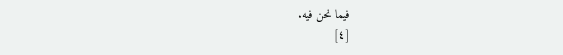فيما نحن فيه.
[٤]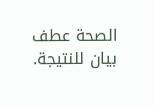الصحة عطف بيان للنتيجة.